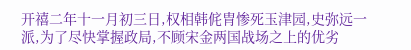开禧二年十一月初三日,权相韩侂胄惨死玉津园,史弥远一派,为了尽快掌握政局,不顾宋金两国战场之上的优劣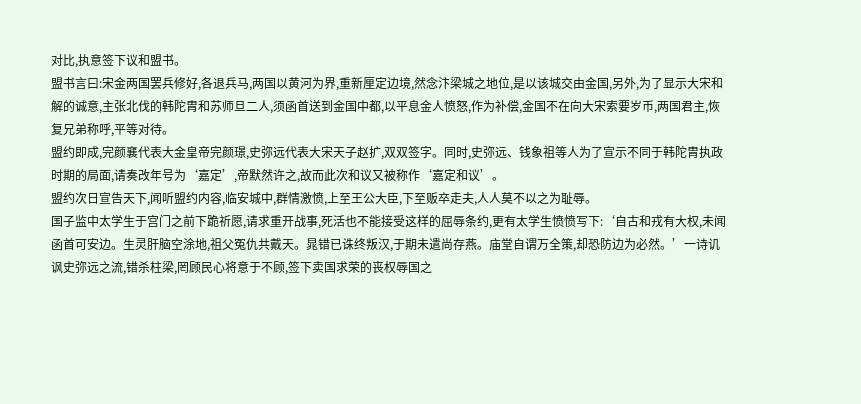对比,执意签下议和盟书。
盟书言曰:宋金两国罢兵修好,各退兵马,两国以黄河为界,重新厘定边境,然念汴梁城之地位,是以该城交由金国,另外,为了显示大宋和解的诚意,主张北伐的韩陀胄和苏师旦二人,须函首送到金国中都,以平息金人愤怒,作为补偿,金国不在向大宋索要岁币,两国君主,恢复兄弟称呼,平等对待。
盟约即成,完颜襄代表大金皇帝完颜璟,史弥远代表大宋天子赵扩,双双签字。同时,史弥远、钱象祖等人为了宣示不同于韩陀胄执政时期的局面,请奏改年号为‘嘉定’,帝默然许之,故而此次和议又被称作‘嘉定和议’。
盟约次日宣告天下,闻听盟约内容,临安城中,群情激愤,上至王公大臣,下至贩卒走夫,人人莫不以之为耻辱。
国子监中太学生于宫门之前下跪祈愿,请求重开战事,死活也不能接受这样的屈辱条约,更有太学生愤愤写下:‘自古和戎有大权,未闻函首可安边。生灵肝脑空涂地,祖父冤仇共戴天。晁错已诛终叛汉,于期未遣尚存燕。庙堂自谓万全策,却恐防边为必然。’一诗讥讽史弥远之流,错杀柱梁,罔顾民心将意于不顾,签下卖国求荣的丧权辱国之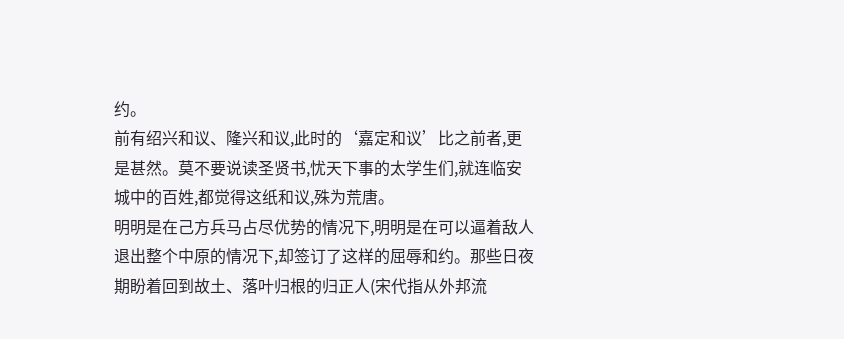约。
前有绍兴和议、隆兴和议,此时的‘嘉定和议’比之前者,更是甚然。莫不要说读圣贤书,忧天下事的太学生们,就连临安城中的百姓,都觉得这纸和议,殊为荒唐。
明明是在己方兵马占尽优势的情况下,明明是在可以逼着敌人退出整个中原的情况下,却签订了这样的屈辱和约。那些日夜期盼着回到故土、落叶归根的归正人(宋代指从外邦流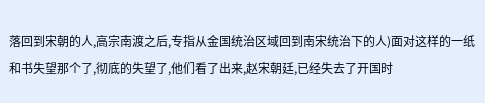落回到宋朝的人,高宗南渡之后,专指从金国统治区域回到南宋统治下的人)面对这样的一纸和书失望那个了,彻底的失望了,他们看了出来,赵宋朝廷,已经失去了开国时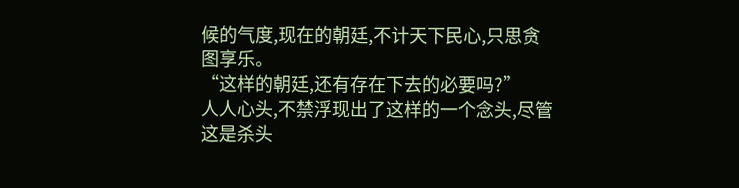候的气度,现在的朝廷,不计天下民心,只思贪图享乐。
“这样的朝廷,还有存在下去的必要吗?”
人人心头,不禁浮现出了这样的一个念头,尽管这是杀头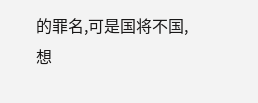的罪名,可是国将不国,想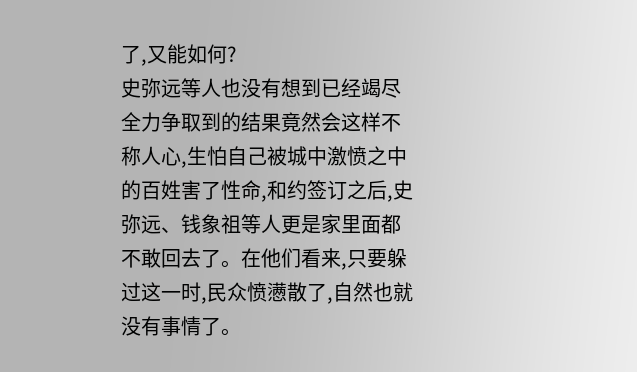了,又能如何?
史弥远等人也没有想到已经竭尽全力争取到的结果竟然会这样不称人心,生怕自己被城中激愤之中的百姓害了性命,和约签订之后,史弥远、钱象祖等人更是家里面都不敢回去了。在他们看来,只要躲过这一时,民众愤懑散了,自然也就没有事情了。